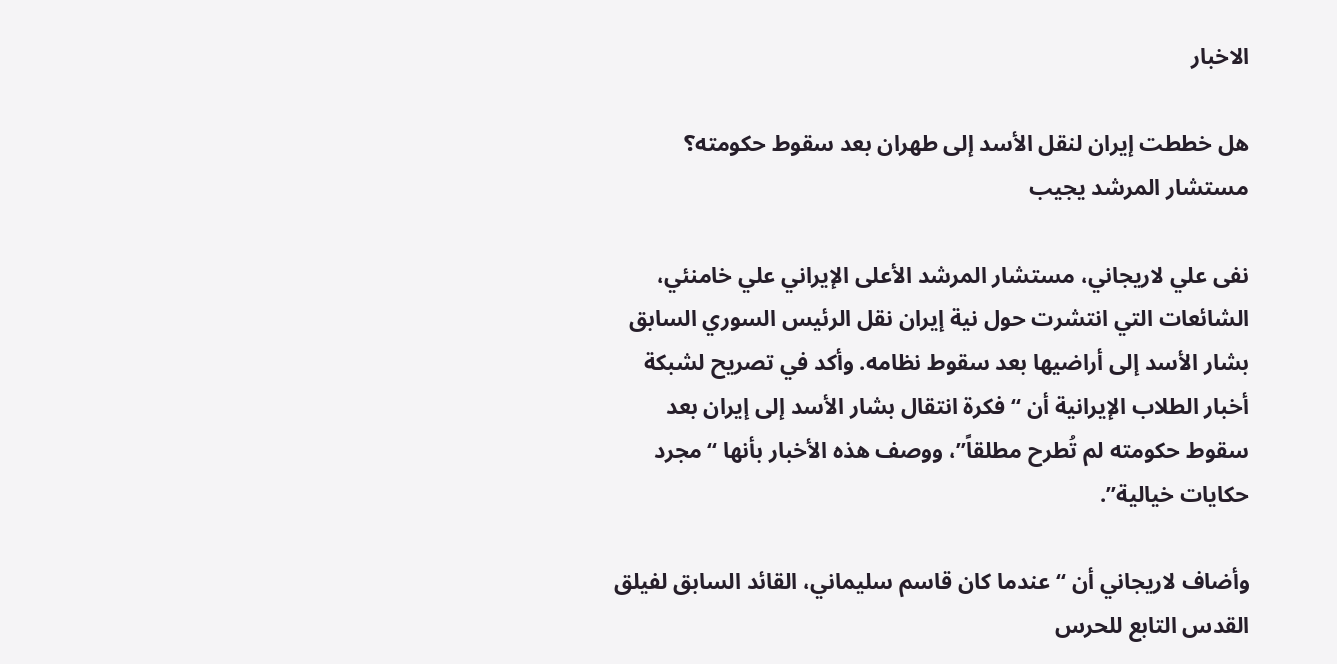الاخبار

هل خططت إيران لنقل الأسد إلى طهران بعد سقوط حكومته؟ مستشار المرشد يجيب

نفى علي لاريجاني، مستشار المرشد الأعلى الإيراني علي خامنئي، الشائعات التي انتشرت حول نية إيران نقل الرئيس السوري السابق بشار الأسد إلى أراضيها بعد سقوط نظامه. وأكد في تصريح لشبكة أخبار الطلاب الإيرانية أن “فكرة انتقال بشار الأسد إلى إيران بعد سقوط حكومته لم تُطرح مطلقاً”، ووصف هذه الأخبار بأنها “مجرد حكايات خيالية”.

وأضاف لاريجاني أن “عندما كان قاسم سليماني، القائد السابق لفيلق القدس التابع للحرس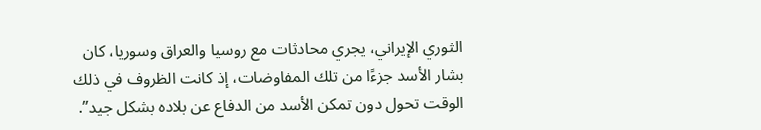الثوري الإيراني، يجري محادثات مع روسيا والعراق وسوريا، كان بشار الأسد جزءًا من تلك المفاوضات، إذ كانت الظروف في ذلك الوقت تحول دون تمكن الأسد من الدفاع عن بلاده بشكل جيد”.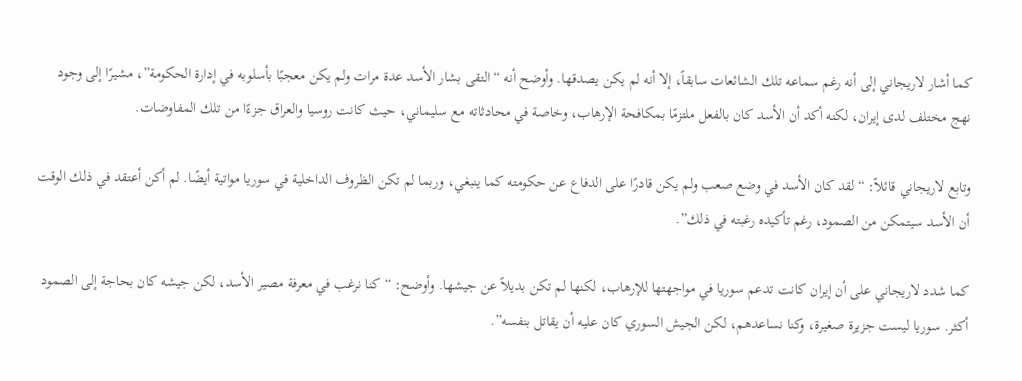كما أشار لاريجاني إلى أنه رغم سماعه تلك الشائعات سابقاً، إلا أنه لم يكن يصدقها. وأوضح أنه “التقى بشار الأسد عدة مرات ولم يكن معجبًا بأسلوبه في إدارة الحكومة”، مشيرًا إلى وجود نهج مختلف لدى إيران، لكنه أكد أن الأسد كان بالفعل ملتزمًا بمكافحة الإرهاب، وخاصة في محادثاته مع سليماني، حيث كانت روسيا والعراق جزءًا من تلك المفاوضات.

وتابع لاريجاني قائلاً: “لقد كان الأسد في وضع صعب ولم يكن قادرًا على الدفاع عن حكومته كما ينبغي، وربما لم تكن الظروف الداخلية في سوريا مواتية أيضًا. لم أكن أعتقد في ذلك الوقت أن الأسد سيتمكن من الصمود، رغم تأكيده رغبته في ذلك”.

كما شدد لاريجاني على أن إيران كانت تدعم سوريا في مواجهتها للإرهاب، لكنها لم تكن بديلاً عن جيشها. وأوضح: “كنا نرغب في معرفة مصير الأسد، لكن جيشه كان بحاجة إلى الصمود أكثر. سوريا ليست جزيرة صغيرة، وكنا نساعدهم، لكن الجيش السوري كان عليه أن يقاتل بنفسه”.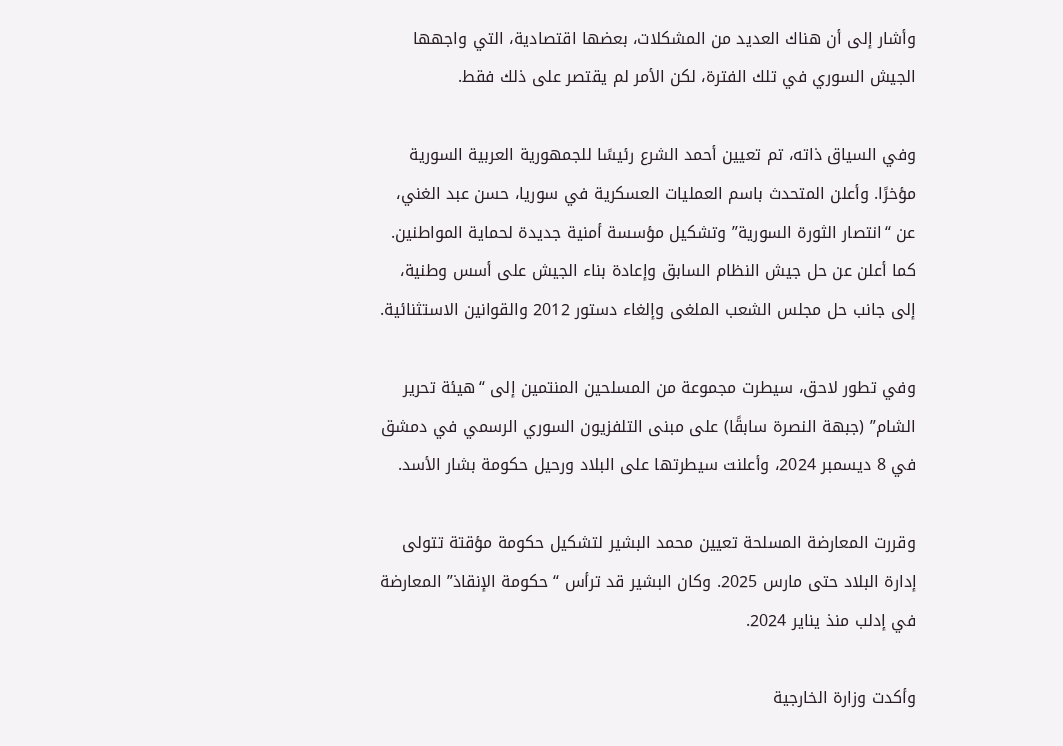وأشار إلى أن هناك العديد من المشكلات، بعضها اقتصادية، التي واجهها الجيش السوري في تلك الفترة، لكن الأمر لم يقتصر على ذلك فقط.

وفي السياق ذاته، تم تعيين أحمد الشرع رئيسًا للجمهورية العربية السورية مؤخرًا. وأعلن المتحدث باسم العمليات العسكرية في سوريا، حسن عبد الغني، عن “انتصار الثورة السورية” وتشكيل مؤسسة أمنية جديدة لحماية المواطنين. كما أعلن عن حل جيش النظام السابق وإعادة بناء الجيش على أسس وطنية، إلى جانب حل مجلس الشعب الملغى وإلغاء دستور 2012 والقوانين الاستثنائية.

وفي تطور لاحق، سيطرت مجموعة من المسلحين المنتمين إلى “هيئة تحرير الشام” (جبهة النصرة سابقًا) على مبنى التلفزيون السوري الرسمي في دمشق في 8 ديسمبر 2024، وأعلنت سيطرتها على البلاد ورحيل حكومة بشار الأسد.

وقررت المعارضة المسلحة تعيين محمد البشير لتشكيل حكومة مؤقتة تتولى إدارة البلاد حتى مارس 2025. وكان البشير قد ترأس “حكومة الإنقاذ” المعارضة في إدلب منذ يناير 2024.

وأكدت وزارة الخارجية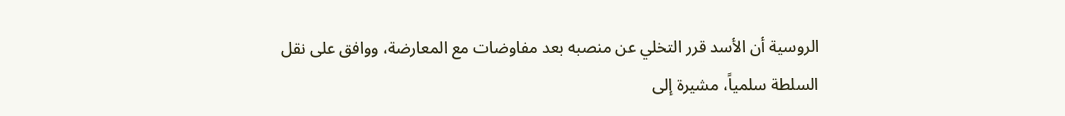الروسية أن الأسد قرر التخلي عن منصبه بعد مفاوضات مع المعارضة، ووافق على نقل السلطة سلمياً، مشيرة إلى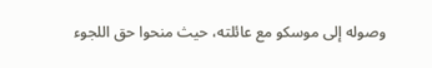وصوله إلى موسكو مع عائلته، حيث منحوا حق اللجوء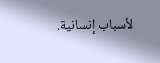لأسباب إنسانية.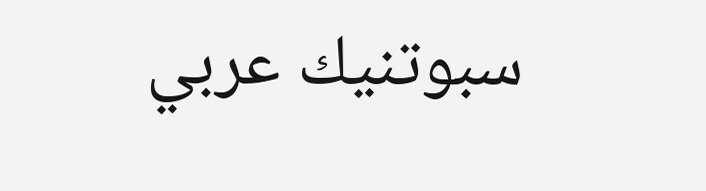سبوتنيك عربي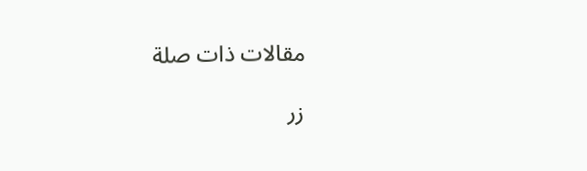مقالات ذات صلة

زر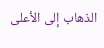الذهاب إلى الأعلى